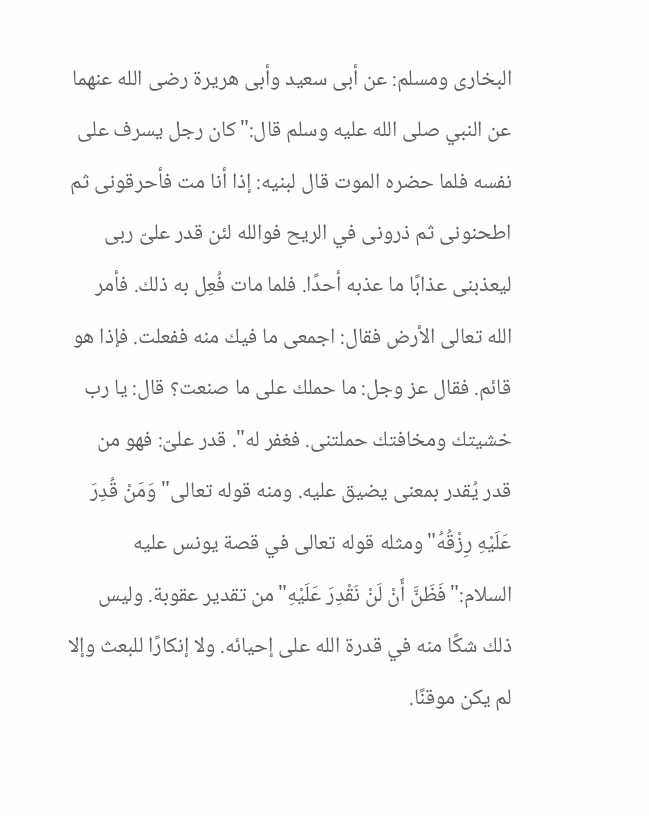البخارى ومسلم: عن أبى سعيد وأبى هريرة رضى الله عنهما عن النبي صلى الله عليه وسلم قال:"كان رجل يسرف على نفسه فلما حضره الموت قال لبنيه: إذا أنا مت فأحرقونى ثم اطحنونى ثم ذرونى في الريح فوالله لئن قدر علىّ ربى ليعذبنى عذابًا ما عذبه أحدًا. فلما مات فُعِل به ذلك. فأمر الله تعالى الأرض فقال: اجمعى ما فيك منه ففعلت. فإذا هو قائم. فقال عز وجل: ما حملك على ما صنعت؟ قال: يا رب خشيتك ومخافتك حملتنى. فغفر له". قدر علىّ: فهو من قدر يُقدر بمعنى يضيق عليه. ومنه قوله تعالى"وَمَنْ قُدِرَ عَلَيْهِ رِزْقُهُ"ومثله قوله تعالى في قصة يونس عليه السلام:"فَظَنَّ أَنْ لَنْ نَقْدِرَ عَلَيْهِ"من تقدير عقوبة. وليس ذلك شكًا منه في قدرة الله على إحيائه. ولا إنكارًا للبعث وإلا لم يكن موقنًا.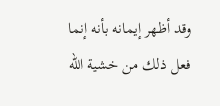وقد أظهر إيمانه بأنه إنما فعل ذلك من خشية الله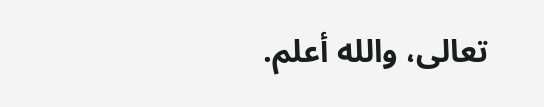تعالى، والله أعلم.